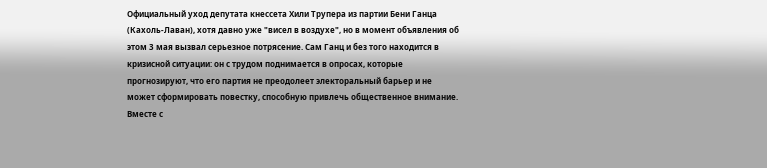Официальный уход депутата кнессета Хили Трупера из партии Бени Ганца (Кахоль-Лаван), хотя давно уже "висел в воздухе", но в момент объявления об этом 3 мая вызвал серьезное потрясение. Сам Ганц и без того находится в кризисной ситуации: он с трудом поднимается в опросах, которые прогнозируют, что его партия не преодолеет электоральный барьер и не может сформировать повестку, способную привлечь общественное внимание.
Вместе с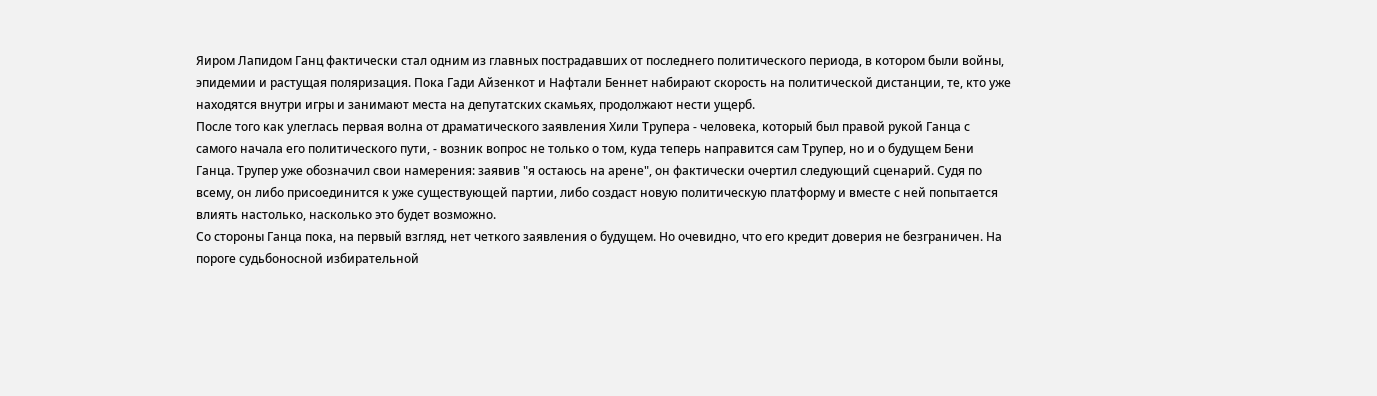Яиром Лапидом Ганц фактически стал одним из главных пострадавших от последнего политического периода, в котором были войны, эпидемии и растущая поляризация. Пока Гади Айзенкот и Нафтали Беннет набирают скорость на политической дистанции, те, кто уже находятся внутри игры и занимают места на депутатских скамьях, продолжают нести ущерб.
После того как улеглась первая волна от драматического заявления Хили Трупера - человека, который был правой рукой Ганца с самого начала его политического пути, - возник вопрос не только о том, куда теперь направится сам Трупер, но и о будущем Бени Ганца. Трупер уже обозначил свои намерения: заявив "я остаюсь на арене", он фактически очертил следующий сценарий. Судя по всему, он либо присоединится к уже существующей партии, либо создаст новую политическую платформу и вместе с ней попытается влиять настолько, насколько это будет возможно.
Со стороны Ганца пока, на первый взгляд, нет четкого заявления о будущем. Но очевидно, что его кредит доверия не безграничен. На пороге судьбоносной избирательной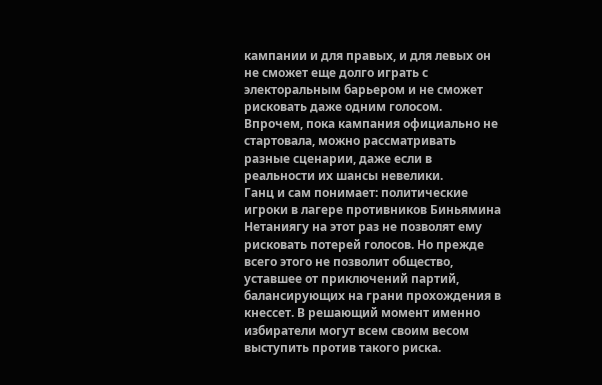кампании и для правых, и для левых он не сможет еще долго играть с электоральным барьером и не сможет рисковать даже одним голосом. Впрочем, пока кампания официально не стартовала, можно рассматривать разные сценарии, даже если в реальности их шансы невелики.
Ганц и сам понимает: политические игроки в лагере противников Биньямина Нетаниягу на этот раз не позволят ему рисковать потерей голосов. Но прежде всего этого не позволит общество, уставшее от приключений партий, балансирующих на грани прохождения в кнессет. В решающий момент именно избиратели могут всем своим весом выступить против такого риска.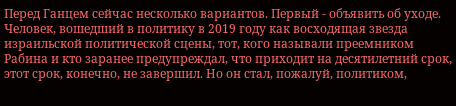Перед Ганцем сейчас несколько вариантов. Первый - объявить об уходе. Человек, вошедший в политику в 2019 году как восходящая звезда израильской политической сцены, тот, кого называли преемником Рабина и кто заранее предупреждал, что приходит на десятилетний срок, этот срок, конечно, не завершил. Но он стал, пожалуй, политиком,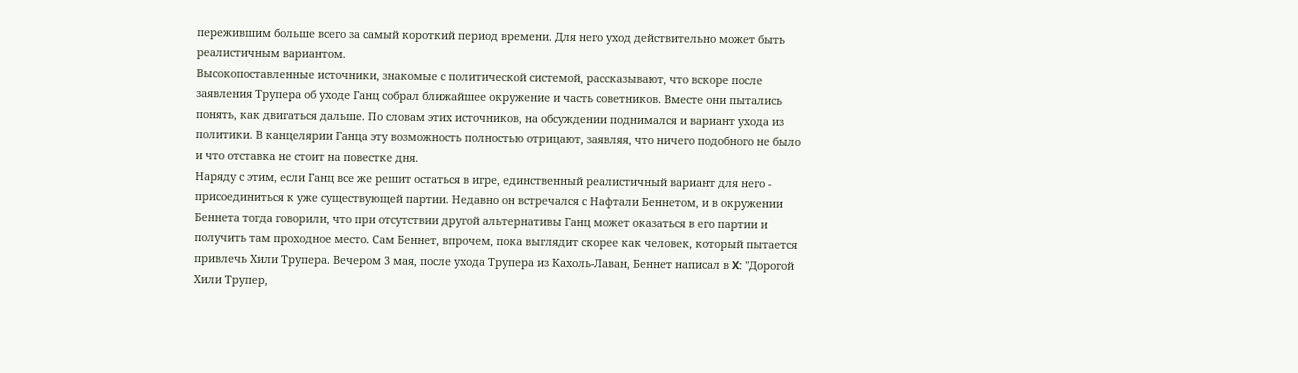пережившим больше всего за самый короткий период времени. Для него уход действительно может быть реалистичным вариантом.
Высокопоставленные источники, знакомые с политической системой, рассказывают, что вскоре после заявления Трупера об уходе Ганц собрал ближайшее окружение и часть советников. Вместе они пытались понять, как двигаться дальше. По словам этих источников, на обсуждении поднимался и вариант ухода из политики. В канцелярии Ганца эту возможность полностью отрицают, заявляя, что ничего подобного не было и что отставка не стоит на повестке дня.
Наряду с этим, если Ганц все же решит остаться в игре, единственный реалистичный вариант для него - присоединиться к уже существующей партии. Недавно он встречался с Нафтали Беннетом, и в окружении Беннета тогда говорили, что при отсутствии другой альтернативы Ганц может оказаться в его партии и получить там проходное место. Сам Беннет, впрочем, пока выглядит скорее как человек, который пытается привлечь Хили Трупера. Вечером 3 мая, после ухода Трупера из Кахоль-Лаван, Беннет написал в X: "Дорогой Хили Трупер,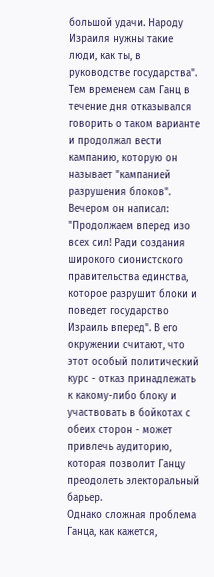большой удачи. Народу Израиля нужны такие люди, как ты, в руководстве государства".
Тем временем сам Ганц в течение дня отказывался говорить о таком варианте и продолжал вести кампанию, которую он называет "кампанией разрушения блоков". Вечером он написал: "Продолжаем вперед изо всех сил! Ради создания широкого сионистского правительства единства, которое разрушит блоки и поведет государство Израиль вперед". В его окружении считают, что этот особый политический курс - отказ принадлежать к какому-либо блоку и участвовать в бойкотах с обеих сторон - может привлечь аудиторию, которая позволит Ганцу преодолеть электоральный барьер.
Однако сложная проблема Ганца, как кажется,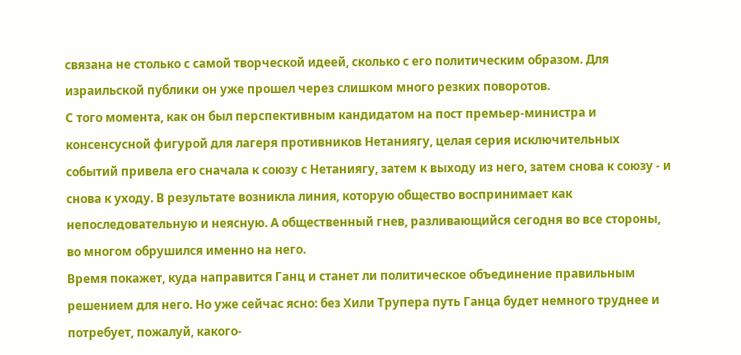связана не столько с самой творческой идеей, сколько с его политическим образом. Для израильской публики он уже прошел через слишком много резких поворотов.
С того момента, как он был перспективным кандидатом на пост премьер-министра и консенсусной фигурой для лагеря противников Нетаниягу, целая серия исключительных событий привела его сначала к союзу с Нетаниягу, затем к выходу из него, затем снова к союзу - и снова к уходу. В результате возникла линия, которую общество воспринимает как непоследовательную и неясную. А общественный гнев, разливающийся сегодня во все стороны, во многом обрушился именно на него.
Время покажет, куда направится Ганц и станет ли политическое объединение правильным решением для него. Но уже сейчас ясно: без Хили Трупера путь Ганца будет немного труднее и потребует, пожалуй, какого-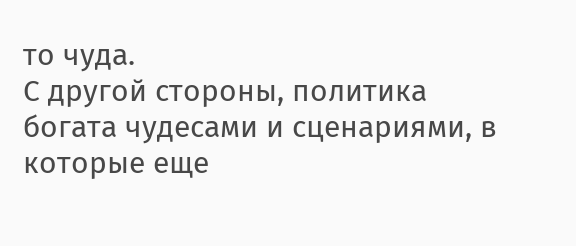то чуда.
С другой стороны, политика богата чудесами и сценариями, в которые еще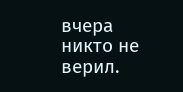вчера никто не верил.